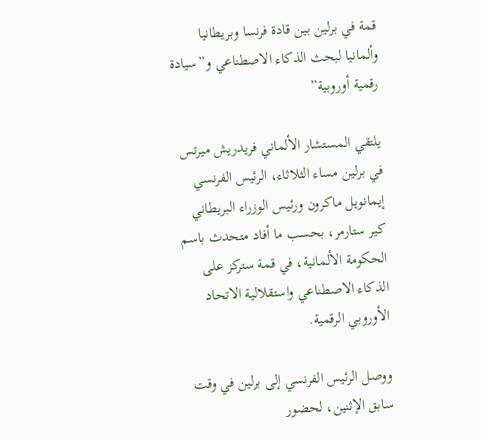قمة في برلين بين قادة فرنسا وبريطانيا وألمانيا لبحث الذكاء الاصطناعي و”سيادة رقمية أوروبية”

يلتقي المستشار الألماني فريدريش ميرتس في برلين مساء الثلاثاء، الرئيس الفرنسي إيمانويل ماكرون ورئيس الوزراء البريطاني كير ستارمر، بحسب ما أفاد متحدث باسم الحكومة الألمانية، في قمة ستركز على الذكاء الاصطناعي واستقلالية الاتحاد الأوروبي الرقمية.

ووصل الرئيس الفرنسي إلى برلين في وقت سابق الإثنين، لحضور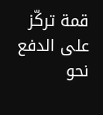قمة تركّز على الدفع نحو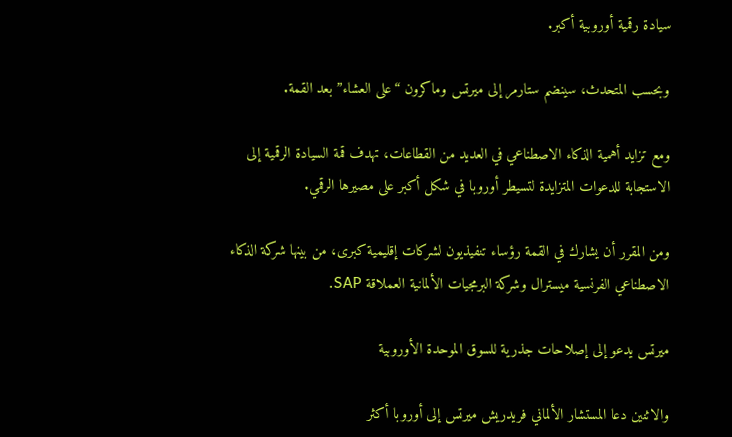سيادة رقمية أوروبية أكبر.

وبحسب المتحدث، سينضم ستارمر إلى ميرتس وماكرون “على العشاء” بعد القمة.

ومع تزايد أهمية الذكاء الاصطناعي في العديد من القطاعات، تهدف قمة السيادة الرقمية إلى الاستجابة للدعوات المتزايدة لتسيطر أوروبا في شكل أكبر على مصيرها الرقمي.

ومن المقرر أن يشارك في القمة رؤساء تنفيذيون لشركات إقليمية كبرى، من بينها شركة الذكاء الاصطناعي الفرنسية ميسترال وشركة البرمجيات الألمانية العملاقة SAP.

ميرتس يدعو إلى إصلاحات جذرية للسوق الموحدة الأوروبية

والاثنين دعا المستشار الألماني فريدريش ميرتس إلى أوروبا أكثر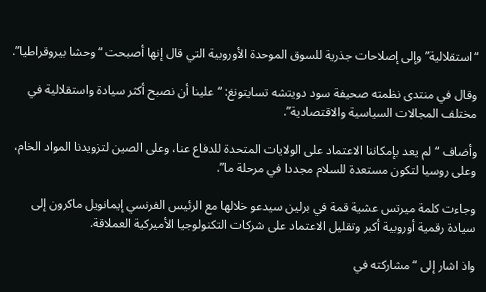“استقلالية” وإلى إصلاحات جذرية للسوق الموحدة الأوروبية التي قال إنها أصبحت “وحشا بيروقراطيا”.

وقال في منتدى نظمته صحيفة سود دويتشه تسايتونغ: “علينا أن نصبح أكثر سيادة واستقلالية في مختلف المجالات السياسية والاقتصادية”.

وأضاف “لم يعد بإمكاننا الاعتماد على الولايات المتحدة للدفاع عنا، وعلى الصين لتزويدنا المواد الخام، وعلى روسيا لتكون مستعدة للسلام مجددا في مرحلة ما”.

وجاءت كلمة ميرتس عشية قمة في برلين سيدعو خلالها مع الرئيس الفرنسي إيمانويل ماكرون إلى سيادة رقمية أوروبية أكبر وتقليل الاعتماد على شركات التكنولوجيا الأميركية العملاقة.

واذ اشار إلى “مشاركته في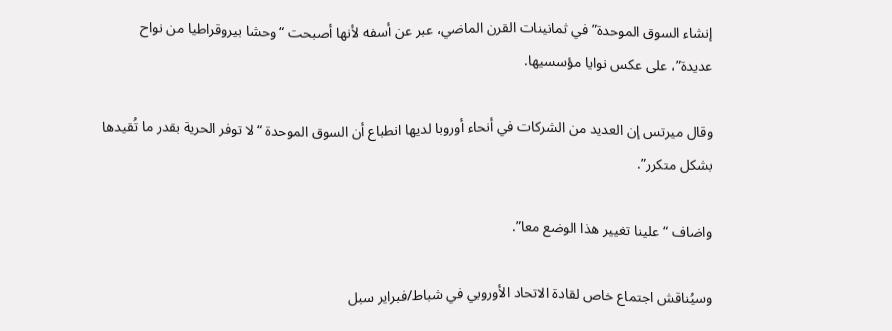إنشاء السوق الموحدة” في ثمانينات القرن الماضي، عبر عن أسفه لأنها أصبحت “وحشا بيروقراطيا من نواح عديدة”، على عكس نوايا مؤسسيها.

وقال ميرتس إن العديد من الشركات في أنحاء أوروبا لديها انطباع أن السوق الموحدة “لا توفر الحرية بقدر ما تُقيدها بشكل متكرر”.

واضاف “علينا تغيير هذا الوضع معا”.

وسيُناقش اجتماع خاص لقادة الاتحاد الأوروبي في شباط/فبراير سبل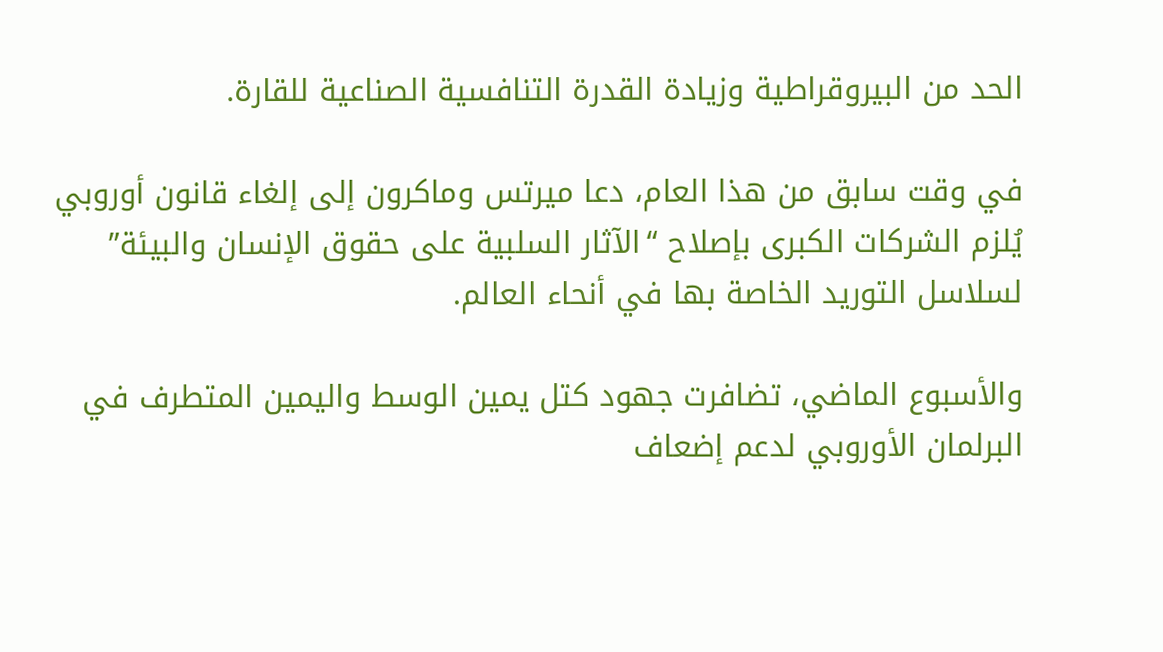الحد من البيروقراطية وزيادة القدرة التنافسية الصناعية للقارة.

في وقت سابق من هذا العام، دعا ميرتس وماكرون إلى إلغاء قانون أوروبي يُلزم الشركات الكبرى بإصلاح “الآثار السلبية على حقوق الإنسان والبيئة” لسلاسل التوريد الخاصة بها في أنحاء العالم.

والأسبوع الماضي، تضافرت جهود كتل يمين الوسط واليمين المتطرف في البرلمان الأوروبي لدعم إضعاف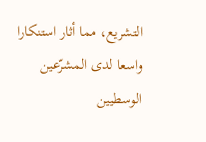التشريع، مما أثار استنكارا واسعا لدى المشرّعين الوسطيين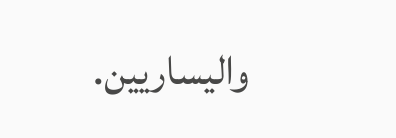واليساريين.